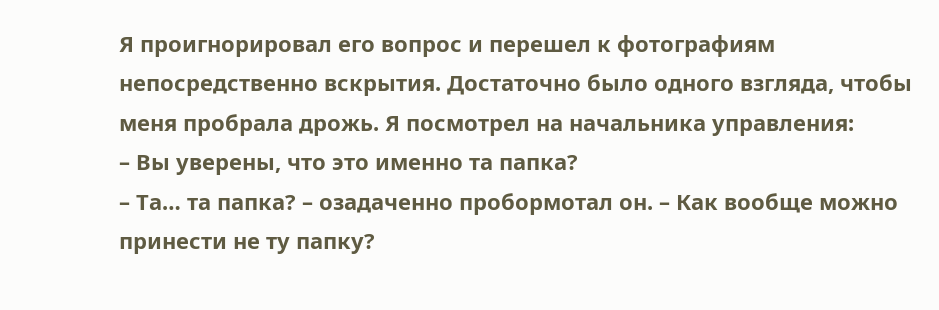Я проигнорировал его вопрос и перешел к фотографиям непосредственно вскрытия. Достаточно было одного взгляда, чтобы меня пробрала дрожь. Я посмотрел на начальника управления:
– Вы уверены, что это именно та папка?
– Та… та папка? – озадаченно пробормотал он. – Как вообще можно принести не ту папку?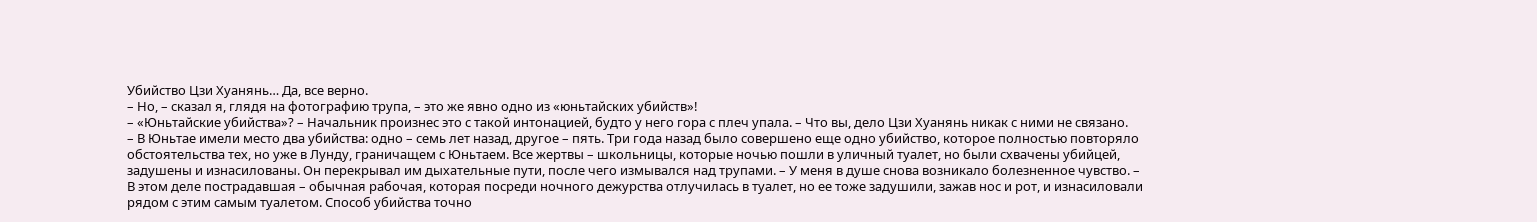Убийство Цзи Хуанянь… Да, все верно.
– Но, – сказал я, глядя на фотографию трупа, – это же явно одно из «юньтайских убийств»!
– «Юньтайские убийства»? – Начальник произнес это с такой интонацией, будто у него гора с плеч упала. – Что вы, дело Цзи Хуанянь никак с ними не связано.
– В Юньтае имели место два убийства: одно – семь лет назад, другое – пять. Три года назад было совершено еще одно убийство, которое полностью повторяло обстоятельства тех, но уже в Лунду, граничащем с Юньтаем. Все жертвы – школьницы, которые ночью пошли в уличный туалет, но были схвачены убийцей, задушены и изнасилованы. Он перекрывал им дыхательные пути, после чего измывался над трупами. – У меня в душе снова возникало болезненное чувство. – В этом деле пострадавшая – обычная рабочая, которая посреди ночного дежурства отлучилась в туалет, но ее тоже задушили, зажав нос и рот, и изнасиловали рядом с этим самым туалетом. Способ убийства точно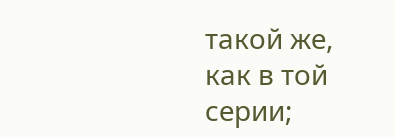такой же, как в той серии;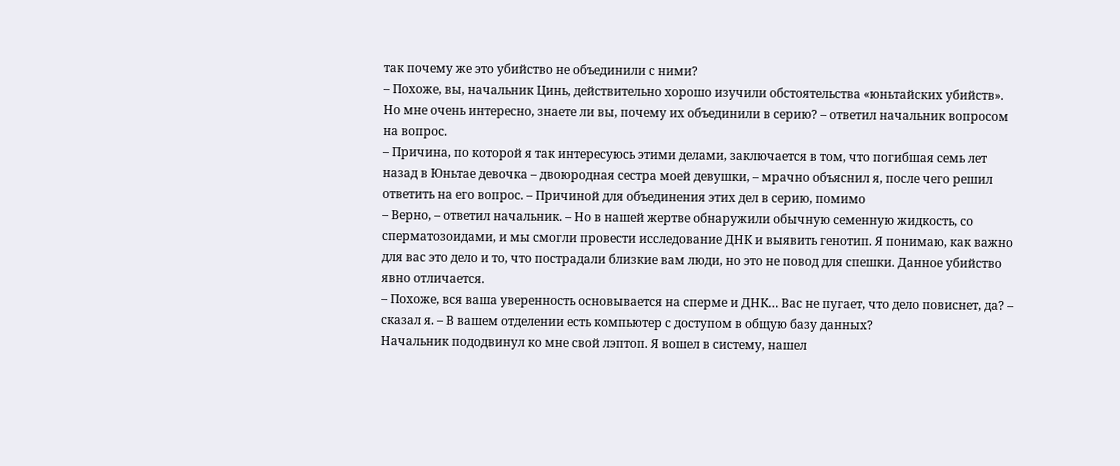так почему же это убийство не объединили с ними?
– Похоже, вы, начальник Цинь, действительно хорошо изучили обстоятельства «юньтайских убийств». Но мне очень интересно, знаете ли вы, почему их объединили в серию? – ответил начальник вопросом на вопрос.
– Причина, по которой я так интересуюсь этими делами, заключается в том, что погибшая семь лет назад в Юньтае девочка – двоюродная сестра моей девушки, – мрачно объяснил я, после чего решил ответить на его вопрос. – Причиной для объединения этих дел в серию, помимо
– Верно, – ответил начальник. – Но в нашей жертве обнаружили обычную семенную жидкость, со сперматозоидами, и мы смогли провести исследование ДНК и выявить генотип. Я понимаю, как важно для вас это дело и то, что пострадали близкие вам люди, но это не повод для спешки. Данное убийство явно отличается.
– Похоже, вся ваша уверенность основывается на сперме и ДНК… Вас не пугает, что дело повиснет, да? – сказал я. – В вашем отделении есть компьютер с доступом в общую базу данных?
Начальник пододвинул ко мне свой лэптоп. Я вошел в систему, нашел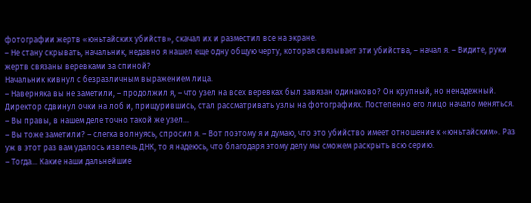фотографии жертв «юньтайских убийств», скачал их и разместил все на экране.
– Не стану скрывать, начальник, недавно я нашел еще одну общую черту, которая связывает эти убийства, – начал я. – Видите, руки жертв связаны веревками за спиной?
Начальник кивнул с безразличным выражением лица.
– Наверняка вы не заметили, – продолжил я, – что узел на всех веревках был завязан одинаково? Он крупный, но ненадежный.
Директор сдвинул очки на лоб и, прищурившись, стал рассматривать узлы на фотографиях. Постепенно его лицо начало меняться.
– Вы правы, в нашем деле точно такой же узел…
– Вы тоже заметили? – слегка волнуясь, спросил я. – Вот поэтому я и думаю, что это убийство имеет отношение к «юньтайским». Раз уж в этот раз вам удалось извлечь ДНК, то я надеюсь, что благодаря этому делу мы сможем раскрыть всю серию.
– Тогда… Какие наши дальнейшие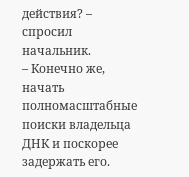действия? – спросил начальник.
– Конечно же, начать полномасштабные поиски владельца ДНК и поскорее задержать его.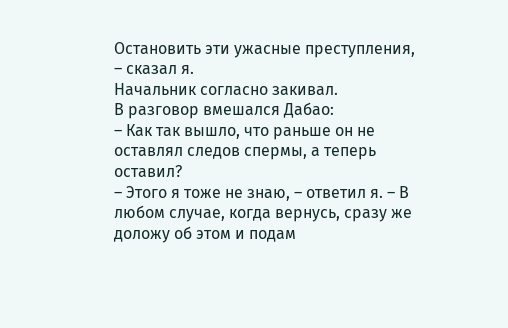Остановить эти ужасные преступления, – сказал я.
Начальник согласно закивал.
В разговор вмешался Дабао:
– Как так вышло, что раньше он не оставлял следов спермы, а теперь оставил?
– Этого я тоже не знаю, – ответил я. – В любом случае, когда вернусь, сразу же доложу об этом и подам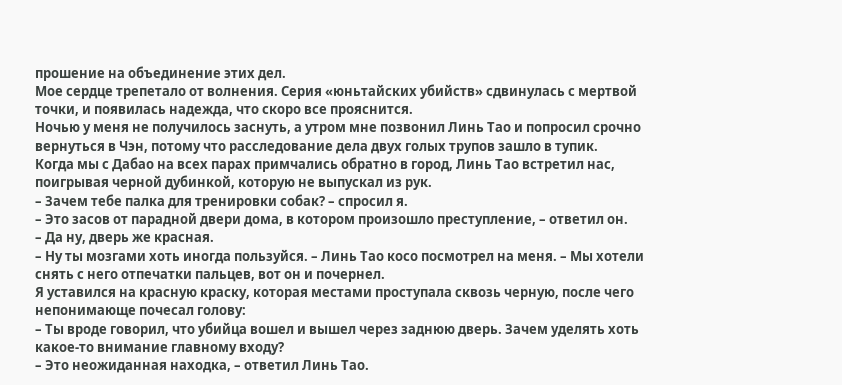прошение на объединение этих дел.
Мое сердце трепетало от волнения. Серия «юньтайских убийств» сдвинулась с мертвой точки, и появилась надежда, что скоро все прояснится.
Ночью у меня не получилось заснуть, а утром мне позвонил Линь Тао и попросил срочно вернуться в Чэн, потому что расследование дела двух голых трупов зашло в тупик.
Когда мы с Дабао на всех парах примчались обратно в город, Линь Тао встретил нас, поигрывая черной дубинкой, которую не выпускал из рук.
– Зачем тебе палка для тренировки собак? – спросил я.
– Это засов от парадной двери дома, в котором произошло преступление, – ответил он.
– Да ну, дверь же красная.
– Ну ты мозгами хоть иногда пользуйся. – Линь Тао косо посмотрел на меня. – Мы хотели снять с него отпечатки пальцев, вот он и почернел.
Я уставился на красную краску, которая местами проступала сквозь черную, после чего непонимающе почесал голову:
– Ты вроде говорил, что убийца вошел и вышел через заднюю дверь. Зачем уделять хоть какое-то внимание главному входу?
– Это неожиданная находка, – ответил Линь Тао.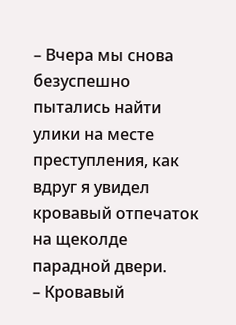– Вчера мы снова безуспешно пытались найти улики на месте преступления, как вдруг я увидел кровавый отпечаток на щеколде парадной двери.
– Кровавый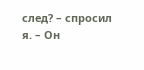след? – спросил я. – Он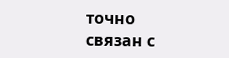точно связан с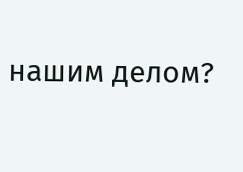нашим делом?